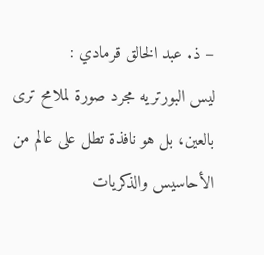– ذ. عبد الخالق قرمادي :
ليس البورتريه مجرد صورة لملامح ترى بالعين، بل هو نافذة تطل على عالم من الأحاسيس والذكريات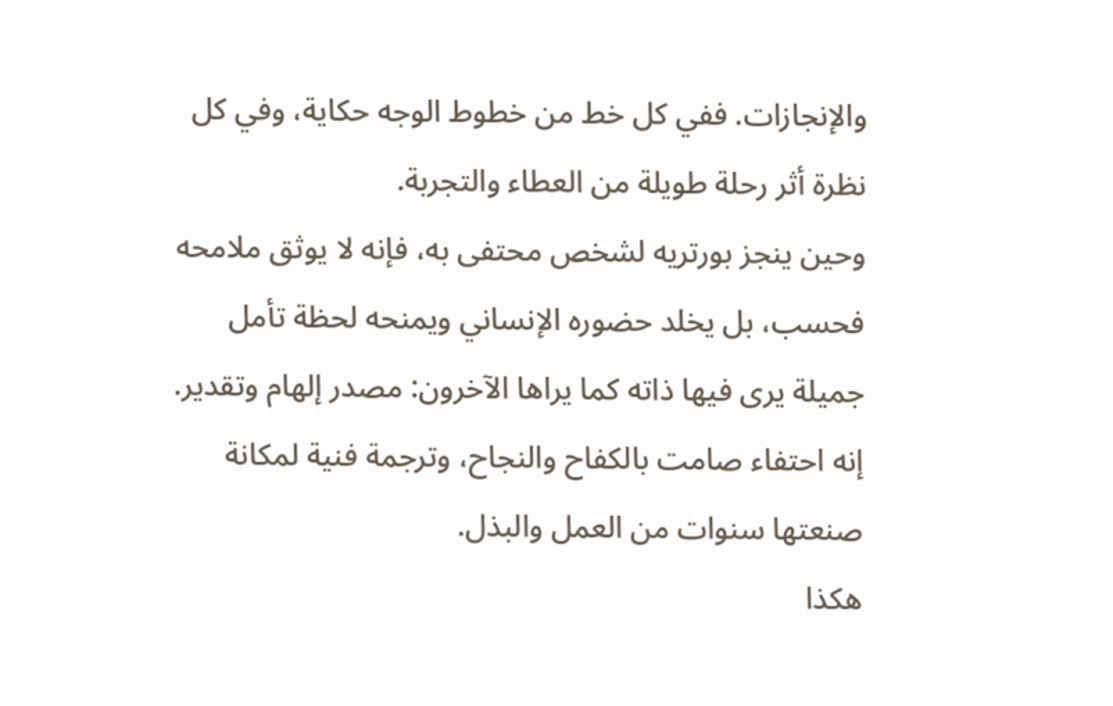والإنجازات. ففي كل خط من خطوط الوجه حكاية، وفي كل نظرة أثر رحلة طويلة من العطاء والتجربة.
وحين ينجز بورتريه لشخص محتفى به، فإنه لا يوثق ملامحه فحسب، بل يخلد حضوره الإنساني ويمنحه لحظة تأمل جميلة يرى فيها ذاته كما يراها الآخرون: مصدر إلهام وتقدير. إنه احتفاء صامت بالكفاح والنجاح، وترجمة فنية لمكانة صنعتها سنوات من العمل والبذل.
هكذا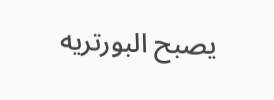يصبح البورتريه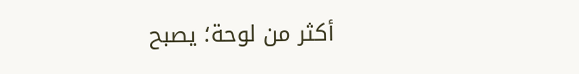أكثر من لوحة؛ يصبح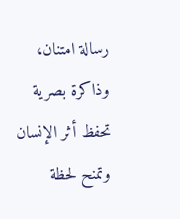رسالة امتنان، وذاكرة بصرية تحفظ أثر الإنسان وتمنح لحظة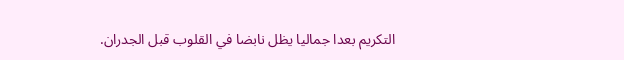التكريم بعدا جماليا يظل نابضا في القلوب قبل الجدران.